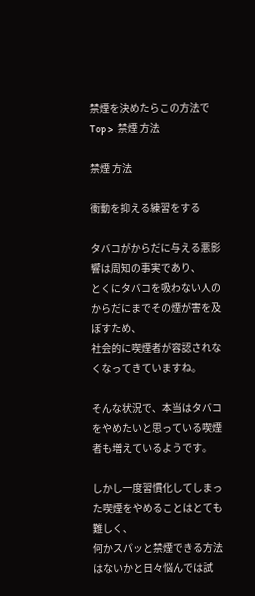禁煙を決めたらこの方法で Top >  禁煙 方法

禁煙 方法

衝動を抑える練習をする

タバコがからだに与える悪影響は周知の事実であり、
とくにタバコを吸わない人のからだにまでその煙が害を及ぼすため、
社会的に喫煙者が容認されなくなってきていますね。

そんな状況で、本当はタバコをやめたいと思っている喫煙者も増えているようです。

しかし一度習慣化してしまった喫煙をやめることはとても難しく、
何かスパッと禁煙できる方法はないかと日々悩んでは試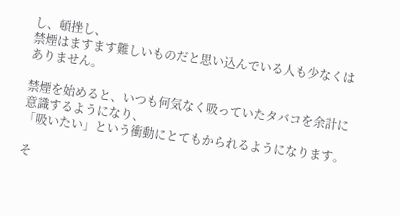し、頓挫し、
禁煙はますます難しいものだと思い込んでいる人も少なくはありません。

禁煙を始めると、いつも何気なく吸っていたタバコを余計に意識するようになり、
「吸いたい」という衝動にとてもかられるようになります。

そ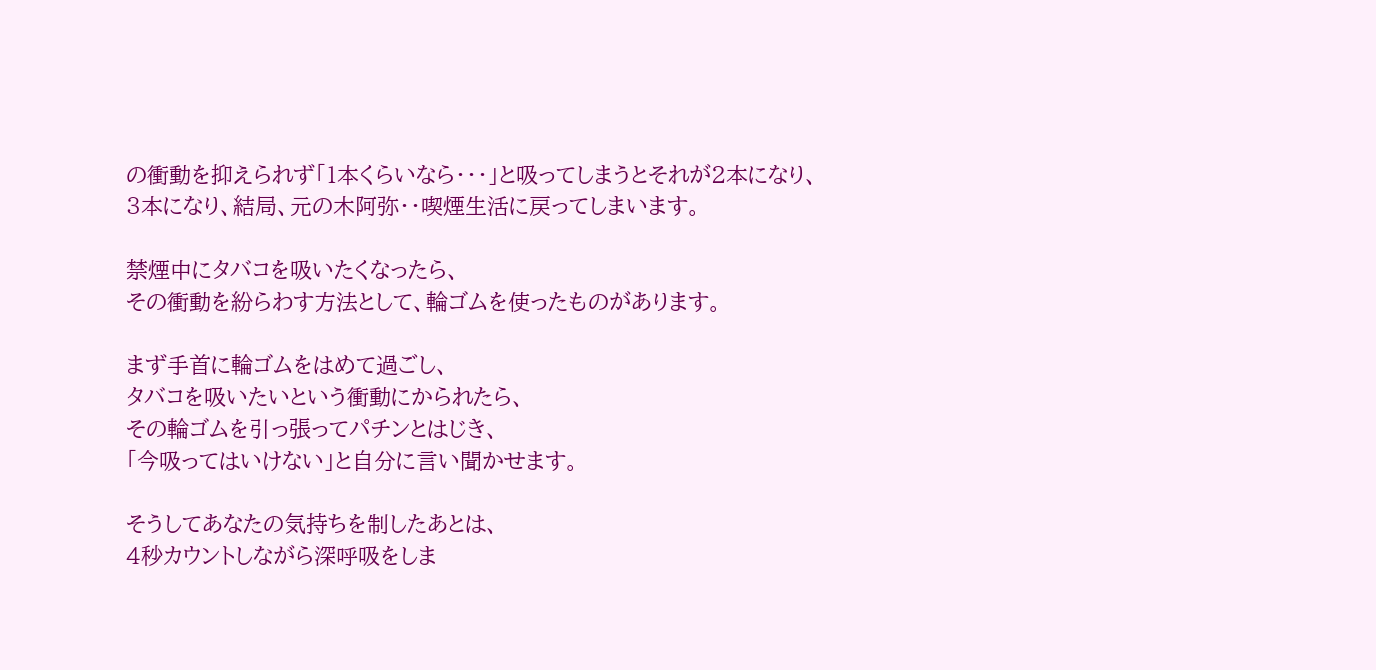の衝動を抑えられず「1本くらいなら・・・」と吸ってしまうとそれが2本になり、
3本になり、結局、元の木阿弥・・喫煙生活に戻ってしまいます。

禁煙中にタバコを吸いたくなったら、
その衝動を紛らわす方法として、輪ゴムを使ったものがあります。

まず手首に輪ゴムをはめて過ごし、
タバコを吸いたいという衝動にかられたら、
その輪ゴムを引っ張ってパチンとはじき、
「今吸ってはいけない」と自分に言い聞かせます。

そうしてあなたの気持ちを制したあとは、
4秒カウントしながら深呼吸をしま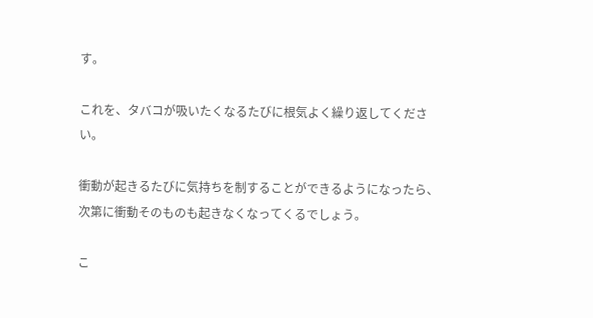す。

これを、タバコが吸いたくなるたびに根気よく繰り返してください。

衝動が起きるたびに気持ちを制することができるようになったら、
次第に衝動そのものも起きなくなってくるでしょう。

こ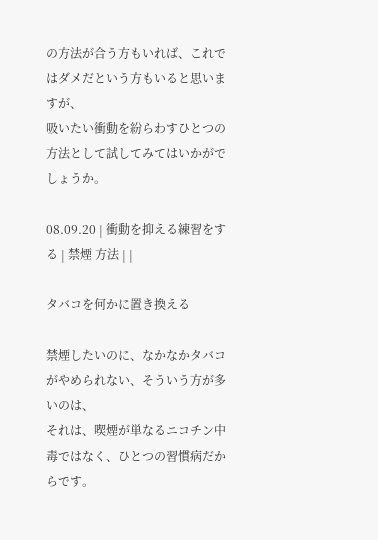の方法が合う方もいれば、これではダメだという方もいると思いますが、
吸いたい衝動を紛らわすひとつの方法として試してみてはいかがでしょうか。

08.09.20 | 衝動を抑える練習をする | 禁煙 方法 | |

タバコを何かに置き換える

禁煙したいのに、なかなかタバコがやめられない、そういう方が多いのは、
それは、喫煙が単なるニコチン中毒ではなく、ひとつの習慣病だからです。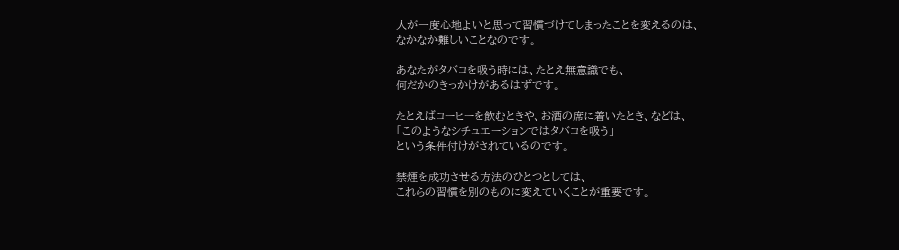人が一度心地よいと思って習慣づけてしまったことを変えるのは、
なかなか難しいことなのです。

あなたがタバコを吸う時には、たとえ無意識でも、
何だかのきっかけがあるはずです。

たとえばコーヒーを飲むときや、お酒の席に着いたとき、などは、
「このようなシチュエーションではタバコを吸う」
という条件付けがされているのです。

禁煙を成功させる方法のひとつとしては、
これらの習慣を別のものに変えていくことが重要です。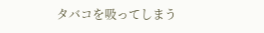タバコを吸ってしまう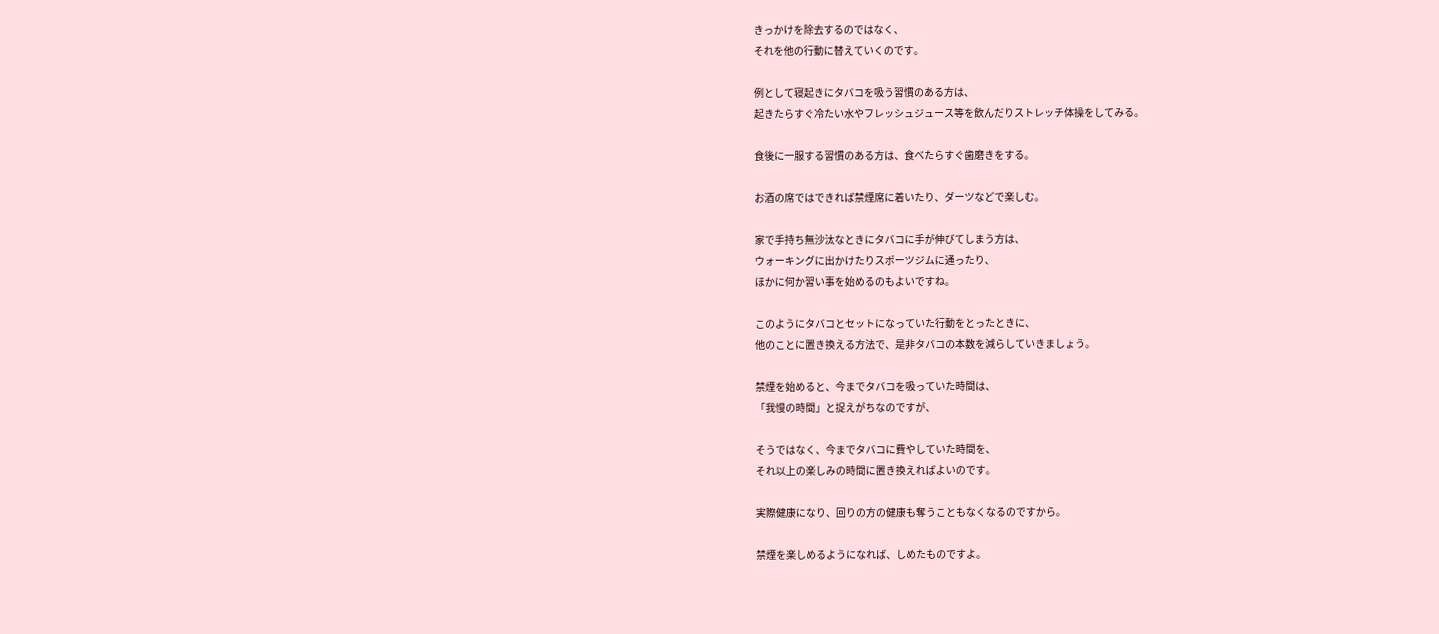きっかけを除去するのではなく、
それを他の行動に替えていくのです。

例として寝起きにタバコを吸う習慣のある方は、
起きたらすぐ冷たい水やフレッシュジュース等を飲んだりストレッチ体操をしてみる。

食後に一服する習慣のある方は、食べたらすぐ歯磨きをする。

お酒の席ではできれば禁煙席に着いたり、ダーツなどで楽しむ。

家で手持ち無沙汰なときにタバコに手が伸びてしまう方は、
ウォーキングに出かけたりスポーツジムに通ったり、
ほかに何か習い事を始めるのもよいですね。

このようにタバコとセットになっていた行動をとったときに、
他のことに置き換える方法で、是非タバコの本数を減らしていきましょう。

禁煙を始めると、今までタバコを吸っていた時間は、
「我慢の時間」と捉えがちなのですが、

そうではなく、今までタバコに費やしていた時間を、
それ以上の楽しみの時間に置き換えればよいのです。

実際健康になり、回りの方の健康も奪うこともなくなるのですから。

禁煙を楽しめるようになれば、しめたものですよ。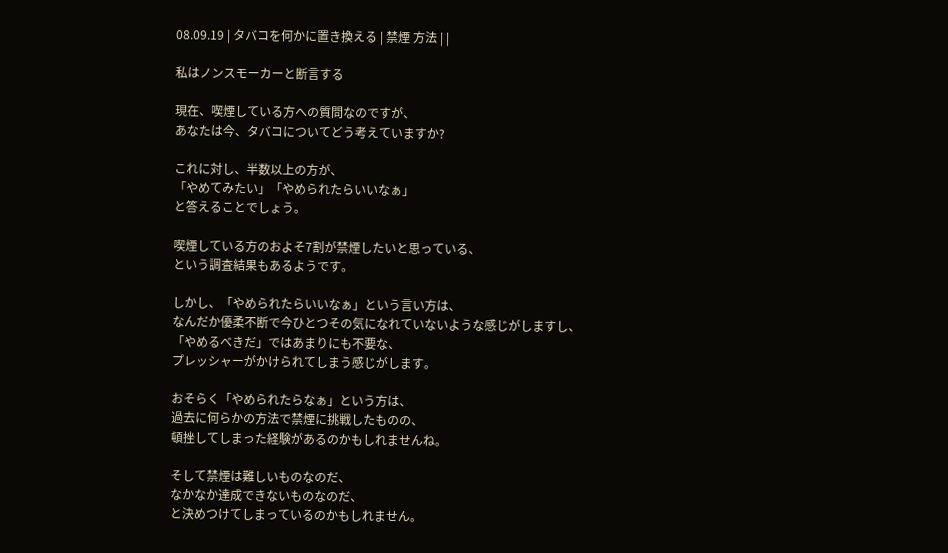08.09.19 | タバコを何かに置き換える | 禁煙 方法 | |

私はノンスモーカーと断言する

現在、喫煙している方への質問なのですが、
あなたは今、タバコについてどう考えていますか?

これに対し、半数以上の方が、
「やめてみたい」「やめられたらいいなぁ」
と答えることでしょう。

喫煙している方のおよそ7割が禁煙したいと思っている、
という調査結果もあるようです。

しかし、「やめられたらいいなぁ」という言い方は、
なんだか優柔不断で今ひとつその気になれていないような感じがしますし、
「やめるべきだ」ではあまりにも不要な、
プレッシャーがかけられてしまう感じがします。

おそらく「やめられたらなぁ」という方は、
過去に何らかの方法で禁煙に挑戦したものの、
頓挫してしまった経験があるのかもしれませんね。

そして禁煙は難しいものなのだ、
なかなか達成できないものなのだ、
と決めつけてしまっているのかもしれません。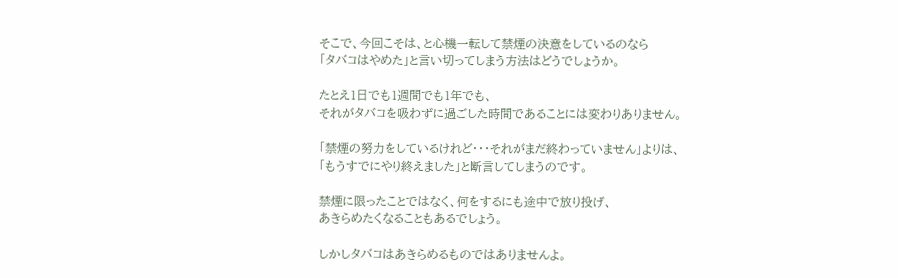そこで、今回こそは、と心機一転して禁煙の決意をしているのなら
「タバコはやめた」と言い切ってしまう方法はどうでしょうか。

たとえ1日でも1週間でも1年でも、
それがタバコを吸わずに過ごした時間であることには変わりありません。

「禁煙の努力をしているけれど・・・それがまだ終わっていません」よりは、
「もうすでにやり終えました」と断言してしまうのです。

禁煙に限ったことではなく、何をするにも途中で放り投げ、
あきらめたくなることもあるでしょう。

しかしタバコはあきらめるものではありませんよ。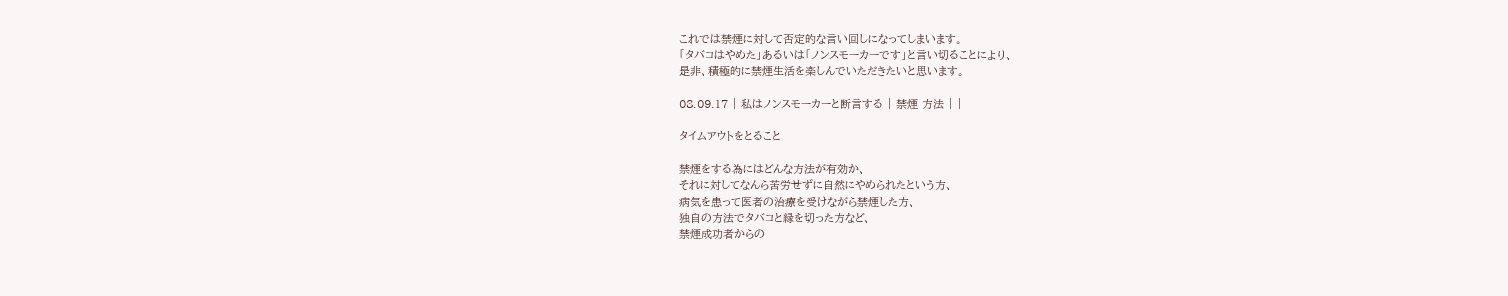これでは禁煙に対して否定的な言い回しになってしまいます。
「タバコはやめた」あるいは「ノンスモーカーです」と言い切ることにより、
是非、積極的に禁煙生活を楽しんでいただきたいと思います。

08.09.17 | 私はノンスモーカーと断言する | 禁煙 方法 | |

タイムアウトをとること

禁煙をする為にはどんな方法が有効か、
それに対してなんら苦労せずに自然にやめられたという方、
病気を患って医者の治療を受けながら禁煙した方、
独自の方法でタバコと縁を切った方など、
禁煙成功者からの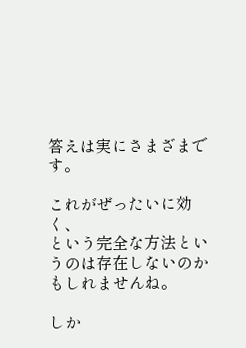答えは実にさまざまです。

これがぜったいに効く、
という完全な方法というのは存在しないのかもしれませんね。

しか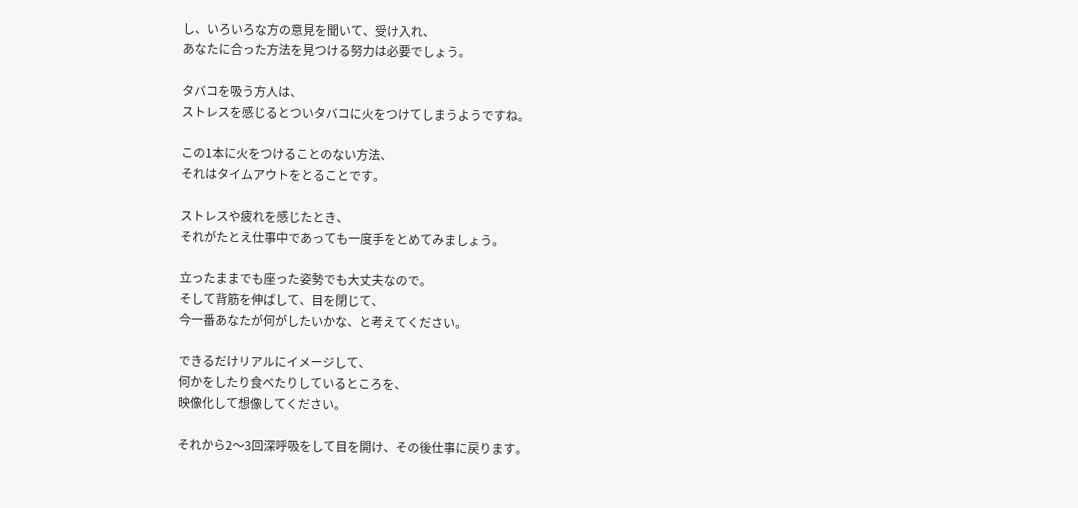し、いろいろな方の意見を聞いて、受け入れ、
あなたに合った方法を見つける努力は必要でしょう。

タバコを吸う方人は、
ストレスを感じるとついタバコに火をつけてしまうようですね。

この1本に火をつけることのない方法、
それはタイムアウトをとることです。

ストレスや疲れを感じたとき、
それがたとえ仕事中であっても一度手をとめてみましょう。

立ったままでも座った姿勢でも大丈夫なので。
そして背筋を伸ばして、目を閉じて、
今一番あなたが何がしたいかな、と考えてください。

できるだけリアルにイメージして、
何かをしたり食べたりしているところを、
映像化して想像してください。

それから2〜3回深呼吸をして目を開け、その後仕事に戻ります。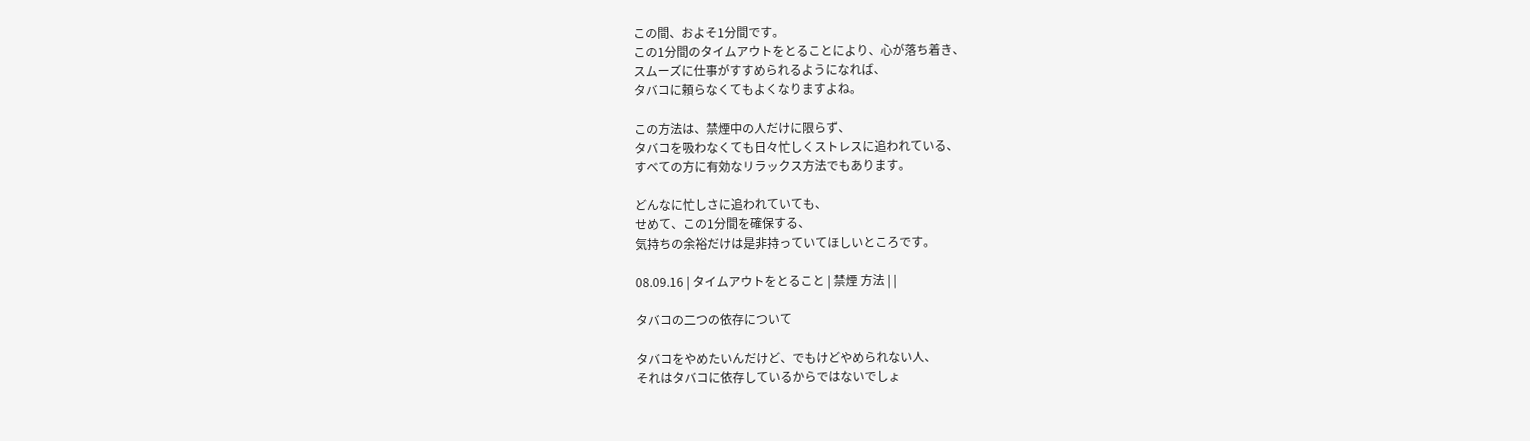この間、およそ1分間です。
この1分間のタイムアウトをとることにより、心が落ち着き、
スムーズに仕事がすすめられるようになれば、
タバコに頼らなくてもよくなりますよね。

この方法は、禁煙中の人だけに限らず、
タバコを吸わなくても日々忙しくストレスに追われている、
すべての方に有効なリラックス方法でもあります。

どんなに忙しさに追われていても、
せめて、この1分間を確保する、
気持ちの余裕だけは是非持っていてほしいところです。

08.09.16 | タイムアウトをとること | 禁煙 方法 | |

タバコの二つの依存について

タバコをやめたいんだけど、でもけどやめられない人、
それはタバコに依存しているからではないでしょ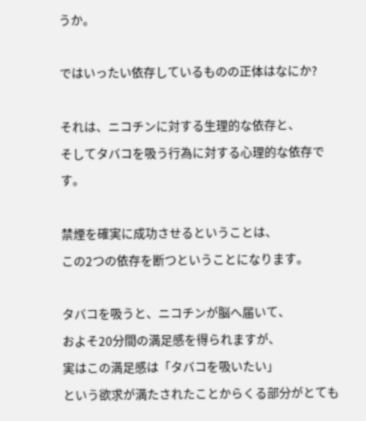うか。

ではいったい依存しているものの正体はなにか?

それは、ニコチンに対する生理的な依存と、
そしてタバコを吸う行為に対する心理的な依存です。

禁煙を確実に成功させるということは、
この2つの依存を断つということになります。

タバコを吸うと、ニコチンが脳へ届いて、
およそ20分間の満足感を得られますが、
実はこの満足感は「タバコを吸いたい」
という欲求が満たされたことからくる部分がとても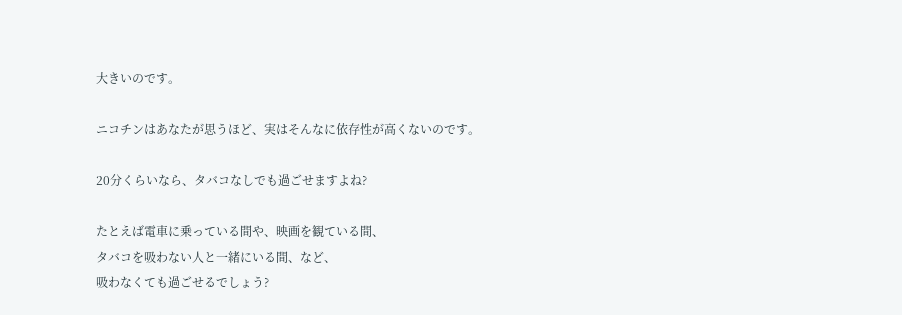大きいのです。

ニコチンはあなたが思うほど、実はそんなに依存性が高くないのです。

20分くらいなら、タバコなしでも過ごせますよね?

たとえば電車に乗っている間や、映画を観ている間、
タバコを吸わない人と一緒にいる間、など、
吸わなくても過ごせるでしょう?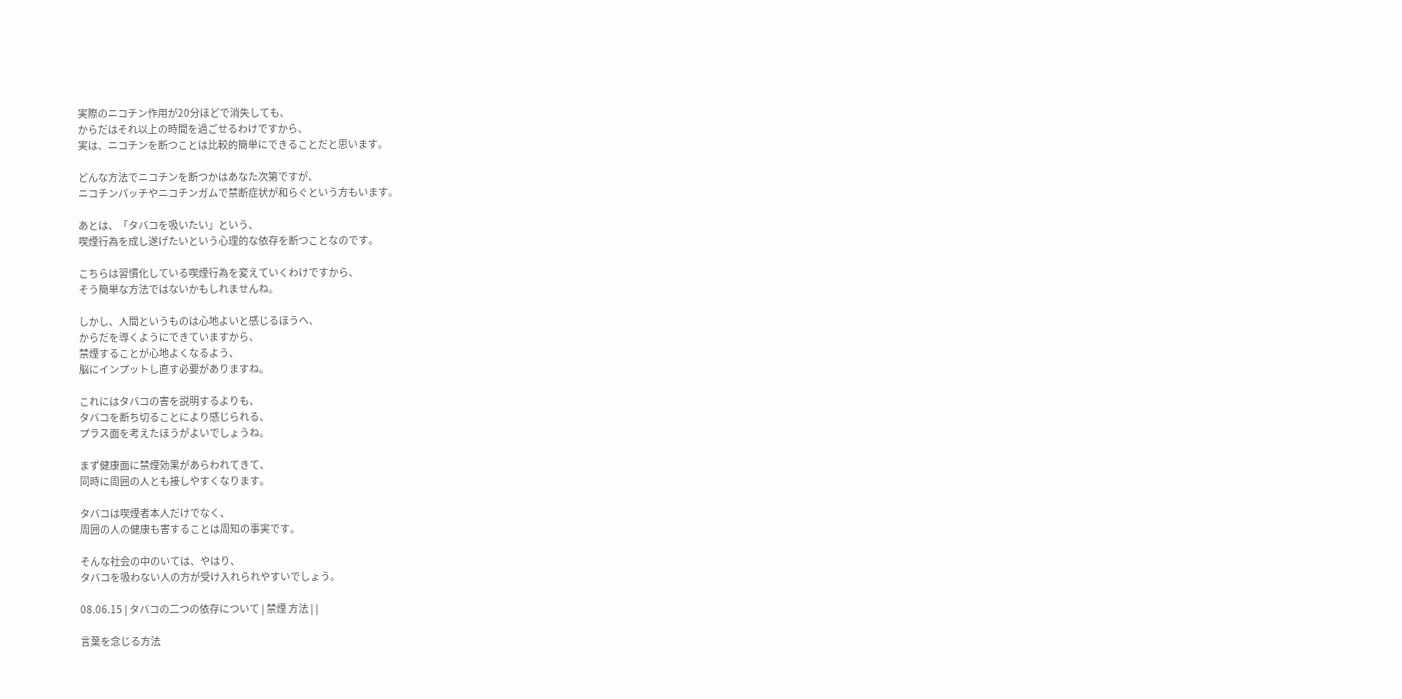実際のニコチン作用が20分ほどで消失しても、
からだはそれ以上の時間を過ごせるわけですから、
実は、ニコチンを断つことは比較的簡単にできることだと思います。

どんな方法でニコチンを断つかはあなた次第ですが、
ニコチンパッチやニコチンガムで禁断症状が和らぐという方もいます。

あとは、「タバコを吸いたい」という、
喫煙行為を成し遂げたいという心理的な依存を断つことなのです。

こちらは習慣化している喫煙行為を変えていくわけですから、
そう簡単な方法ではないかもしれませんね。

しかし、人間というものは心地よいと感じるほうへ、
からだを導くようにできていますから、
禁煙することが心地よくなるよう、
脳にインプットし直す必要がありますね。

これにはタバコの害を説明するよりも、
タバコを断ち切ることにより感じられる、
プラス面を考えたほうがよいでしょうね。

まず健康面に禁煙効果があらわれてきて、
同時に周囲の人とも接しやすくなります。

タバコは喫煙者本人だけでなく、
周囲の人の健康も害することは周知の事実です。

そんな社会の中のいては、やはり、
タバコを吸わない人の方が受け入れられやすいでしょう。

08.06.15 | タバコの二つの依存について | 禁煙 方法 | |

言葉を念じる方法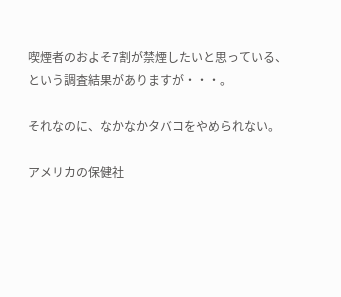喫煙者のおよそ7割が禁煙したいと思っている、
という調査結果がありますが・・・。

それなのに、なかなかタバコをやめられない。

アメリカの保健社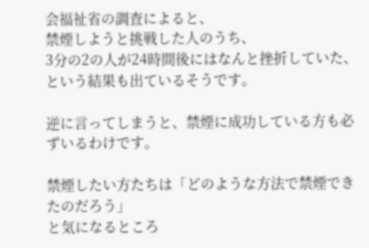会福祉省の調査によると、
禁煙しようと挑戦した人のうち、
3分の2の人が24時間後にはなんと挫折していた、
という結果も出ているそうです。

逆に言ってしまうと、禁煙に成功している方も必ずいるわけです。

禁煙したい方たちは「どのような方法で禁煙できたのだろう」
と気になるところ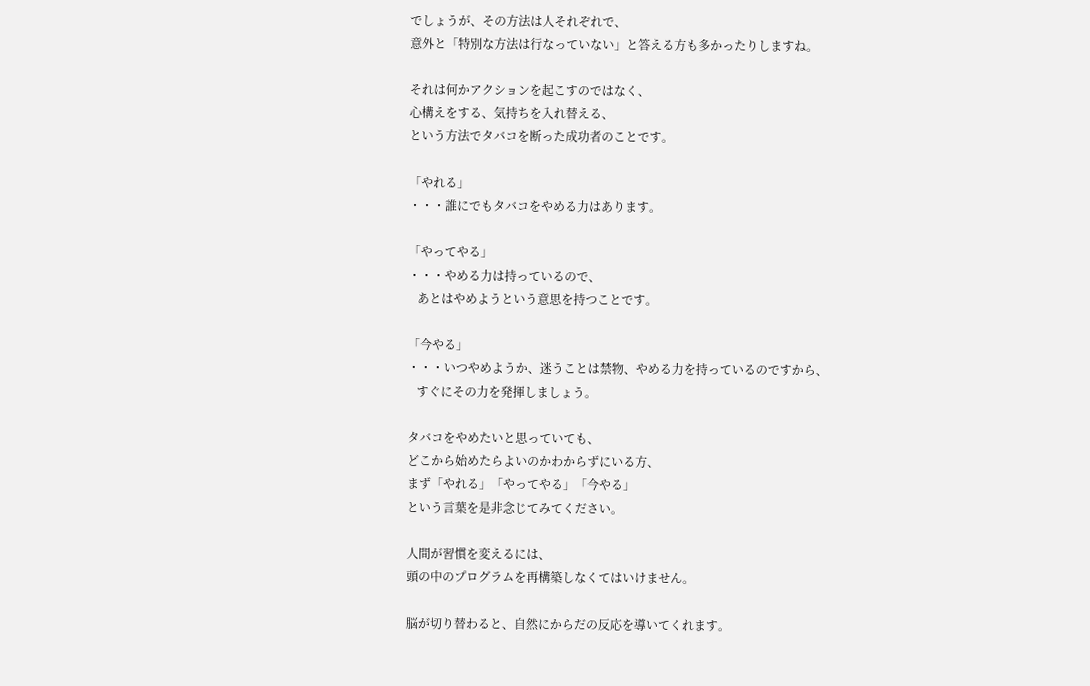でしょうが、その方法は人それぞれで、
意外と「特別な方法は行なっていない」と答える方も多かったりしますね。

それは何かアクションを起こすのではなく、
心構えをする、気持ちを入れ替える、
という方法でタバコを断った成功者のことです。

「やれる」
・・・誰にでもタバコをやめる力はあります。

「やってやる」
・・・やめる力は持っているので、
   あとはやめようという意思を持つことです。

「今やる」
・・・いつやめようか、迷うことは禁物、やめる力を持っているのですから、
   すぐにその力を発揮しましょう。

タバコをやめたいと思っていても、
どこから始めたらよいのかわからずにいる方、
まず「やれる」「やってやる」「今やる」
という言葉を是非念じてみてください。

人間が習慣を変えるには、
頭の中のプログラムを再構築しなくてはいけません。

脳が切り替わると、自然にからだの反応を導いてくれます。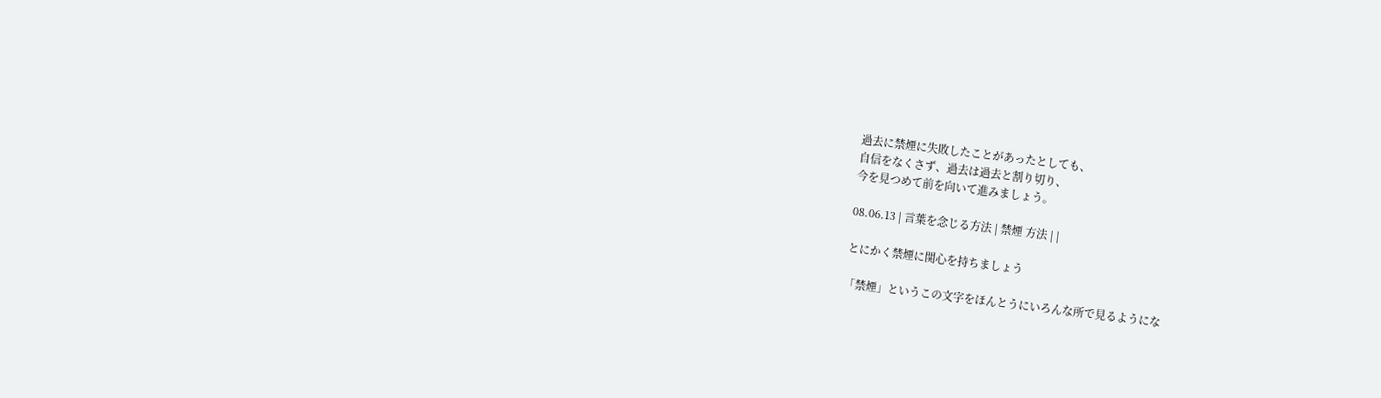過去に禁煙に失敗したことがあったとしても、
自信をなくさず、過去は過去と割り切り、
今を見つめて前を向いて進みましょう。

08.06.13 | 言葉を念じる方法 | 禁煙 方法 | |

とにかく禁煙に関心を持ちましょう

「禁煙」というこの文字をほんとうにいろんな所で見るようにな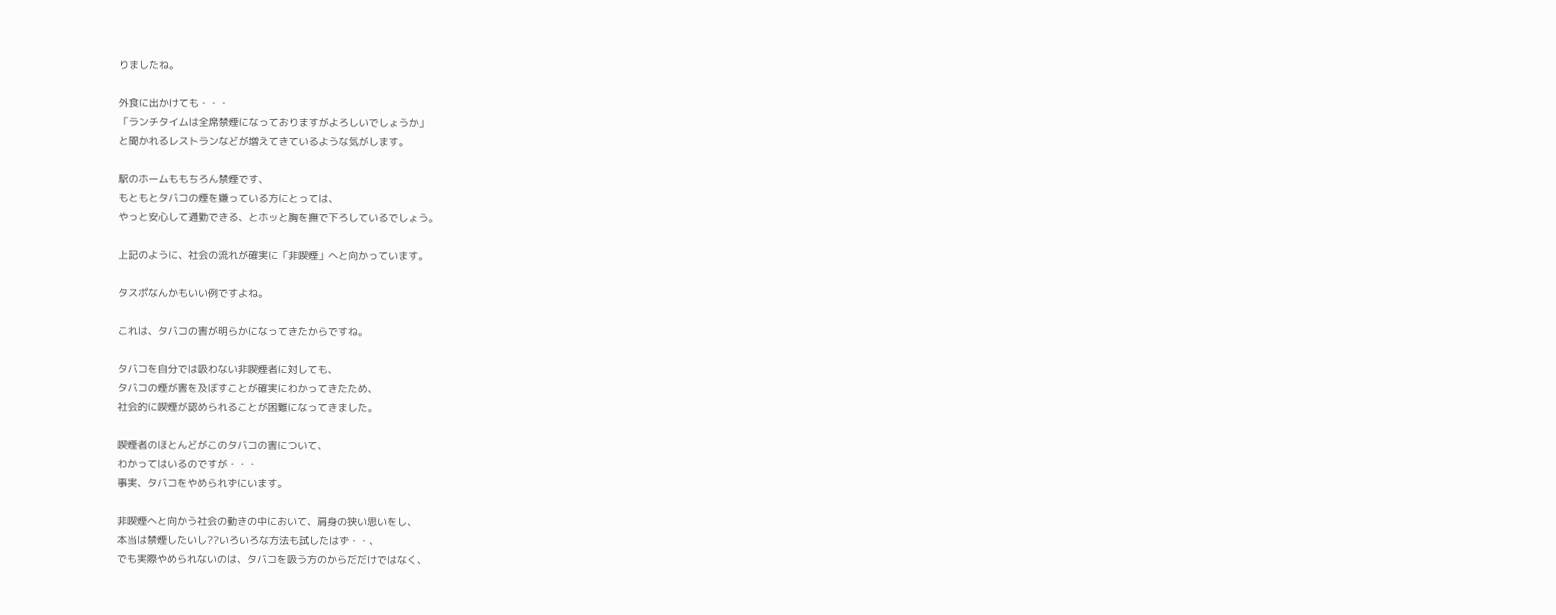りましたね。

外食に出かけても・・・
「ランチタイムは全席禁煙になっておりますがよろしいでしょうか」
と聞かれるレストランなどが増えてきているような気がします。

駅のホームももちろん禁煙です、
もともとタバコの煙を嫌っている方にとっては、
やっと安心して通勤できる、とホッと胸を撫で下ろしているでしょう。

上記のように、社会の流れが確実に「非喫煙」へと向かっています。

タスポなんかもいい例ですよね。

これは、タバコの害が明らかになってきたからですね。

タバコを自分では吸わない非喫煙者に対しても、
タバコの煙が害を及ぼすことが確実にわかってきたため、
社会的に喫煙が認められることが困難になってきました。

喫煙者のほとんどがこのタバコの害について、
わかってはいるのですが・・・
事実、タバコをやめられずにいます。

非喫煙へと向かう社会の動きの中において、肩身の狭い思いをし、
本当は禁煙したいし??いろいろな方法も試したはず・・、
でも実際やめられないのは、タバコを吸う方のからだだけではなく、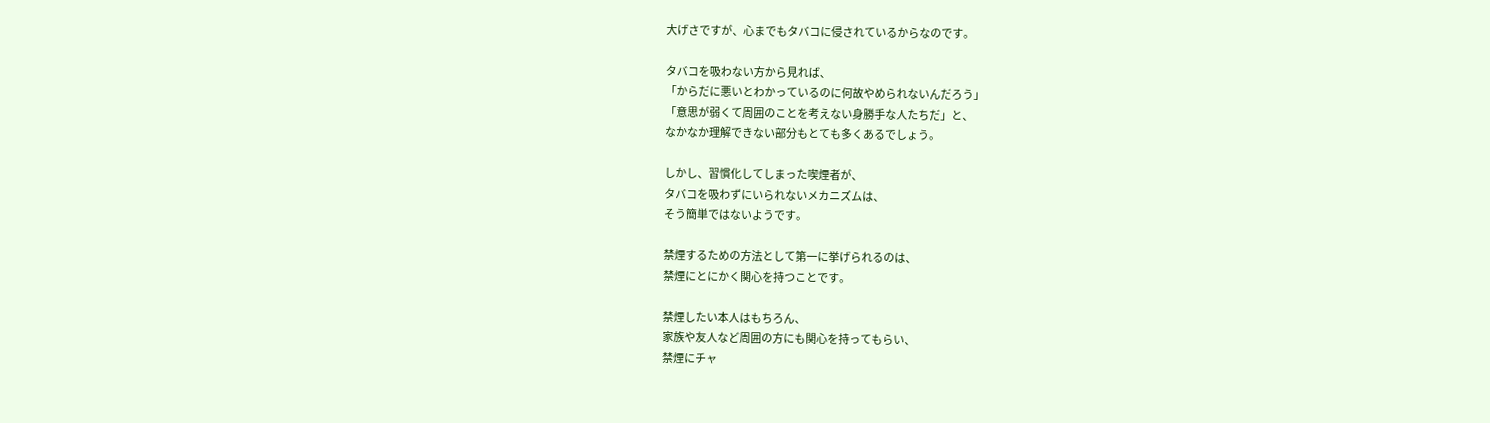大げさですが、心までもタバコに侵されているからなのです。

タバコを吸わない方から見れば、
「からだに悪いとわかっているのに何故やめられないんだろう」
「意思が弱くて周囲のことを考えない身勝手な人たちだ」と、
なかなか理解できない部分もとても多くあるでしょう。

しかし、習慣化してしまった喫煙者が、
タバコを吸わずにいられないメカニズムは、
そう簡単ではないようです。

禁煙するための方法として第一に挙げられるのは、
禁煙にとにかく関心を持つことです。

禁煙したい本人はもちろん、
家族や友人など周囲の方にも関心を持ってもらい、
禁煙にチャ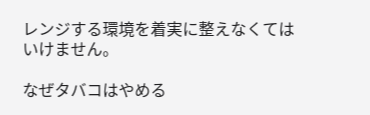レンジする環境を着実に整えなくてはいけません。

なぜタバコはやめる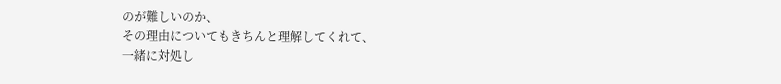のが難しいのか、
その理由についてもきちんと理解してくれて、
一緒に対処し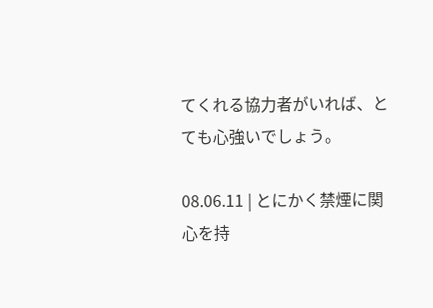てくれる協力者がいれば、とても心強いでしょう。

08.06.11 | とにかく禁煙に関心を持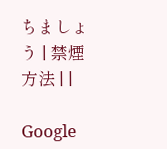ちましょう | 禁煙 方法 | |

Google